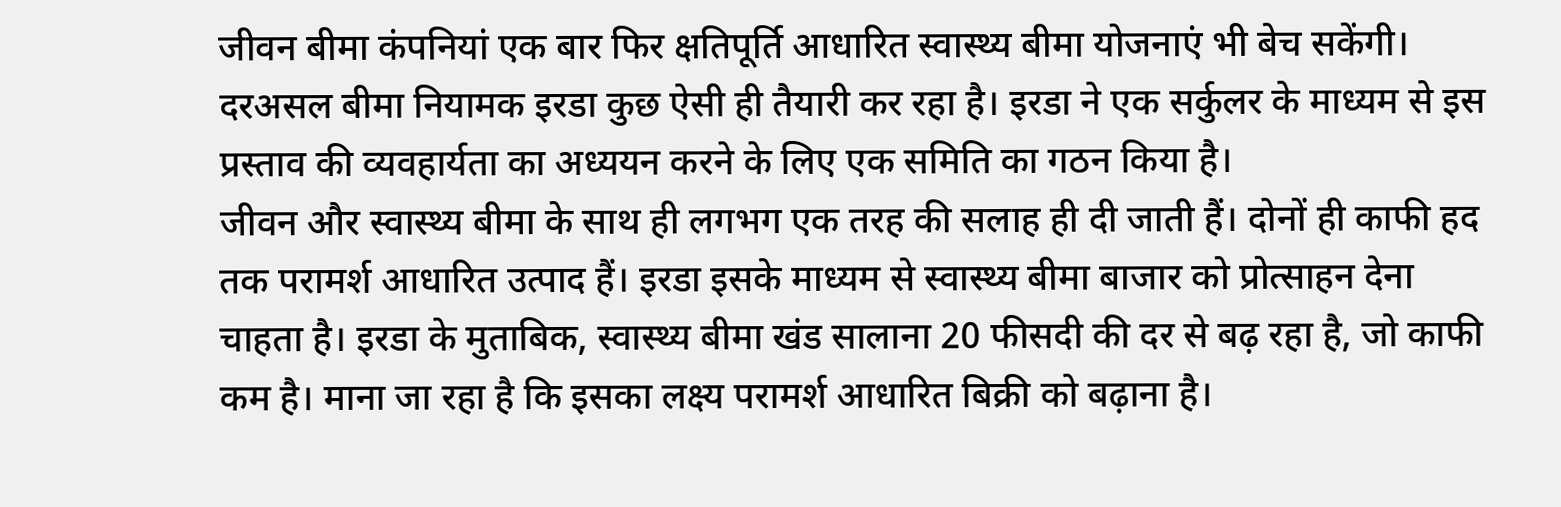जीवन बीमा कंपनियां एक बार फिर क्षतिपूर्ति आधारित स्वास्थ्य बीमा योजनाएं भी बेच सकेंगी। दरअसल बीमा नियामक इरडा कुछ ऐसी ही तैयारी कर रहा है। इरडा ने एक सर्कुलर के माध्यम से इस प्रस्ताव की व्यवहार्यता का अध्ययन करने के लिए एक समिति का गठन किया है।
जीवन और स्वास्थ्य बीमा के साथ ही लगभग एक तरह की सलाह ही दी जाती हैं। दोनों ही काफी हद तक परामर्श आधारित उत्पाद हैं। इरडा इसके माध्यम से स्वास्थ्य बीमा बाजार को प्रोत्साहन देना चाहता है। इरडा के मुताबिक, स्वास्थ्य बीमा खंड सालाना 20 फीसदी की दर से बढ़ रहा है, जो काफी कम है। माना जा रहा है कि इसका लक्ष्य परामर्श आधारित बिक्री को बढ़ाना है।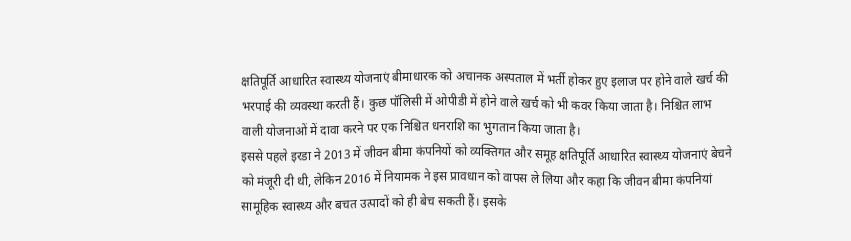क्षतिपूर्ति आधारित स्वास्थ्य योजनाएं बीमाधारक को अचानक अस्पताल में भर्ती होकर हुए इलाज पर होने वाले खर्च की भरपाई की व्यवस्था करती हैं। कुछ पॉलिसी में ओपीडी में होने वाले खर्च को भी कवर किया जाता है। निश्चित लाभ वाली योजनाओं में दावा करने पर एक निश्चित धनराशि का भुगतान किया जाता है।
इससे पहले इरडा ने 2013 में जीवन बीमा कंपनियों को व्यक्तिगत और समूह क्षतिपूर्ति आधारित स्वास्थ्य योजनाएं बेचने को मंजूरी दी थी, लेकिन 2016 में नियामक ने इस प्रावधान को वापस ले लिया और कहा कि जीवन बीमा कंपनियां सामूहिक स्वास्थ्य और बचत उत्पादों को ही बेच सकती हैं। इसके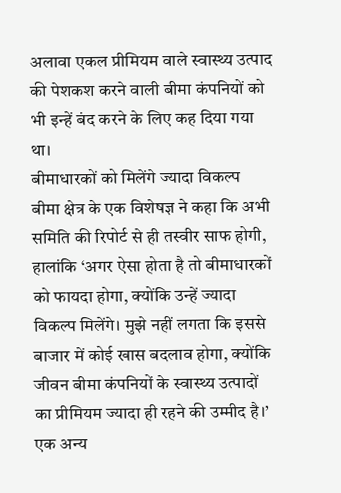अलावा एकल प्रीमियम वाले स्वास्थ्य उत्पाद की पेशकश करने वाली बीमा कंपनियों को भी इन्हें बंद करने के लिए कह दिया गया था।
बीमाधारकों को मिलेंगे ज्यादा विकल्प
बीमा क्षेत्र के एक विशेषज्ञ ने कहा कि अभी समिति की रिपोर्ट से ही तस्वीर साफ होगी, हालांकि ‘अगर ऐसा होता है तो बीमाधारकों को फायदा होगा, क्योंकि उन्हें ज्यादा विकल्प मिलेंगे। मुझे नहीं लगता कि इससे बाजार में कोई खास बदलाव होगा, क्योंकि जीवन बीमा कंपनियों के स्वास्थ्य उत्पादों का प्रीमियम ज्यादा ही रहने की उम्मीद है।’ एक अन्य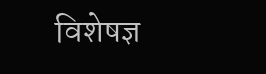विशेषज्ञ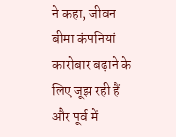ने कहा, जीवन बीमा कंपनियां कारोबार बढ़ाने के लिए जूझ रही हैं और पूर्व में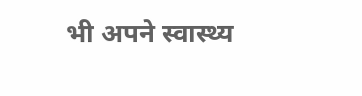भी अपने स्वास्थ्य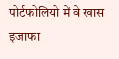पोर्टफोलियो में वे खास इजाफा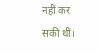नहीं कर सकी थीं।